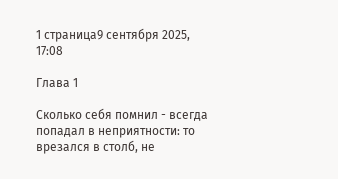1 страница9 сентября 2025, 17:08

Глава 1

Сколько себя помнил - всегда попадал в неприятности: то врезался в столб, не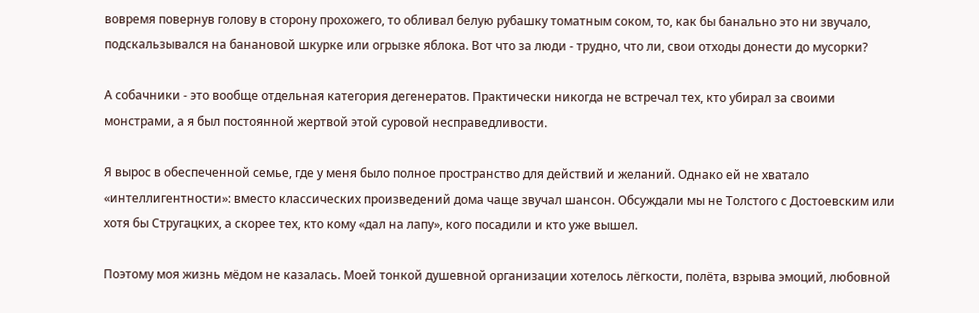вовремя повернув голову в сторону прохожего, то обливал белую рубашку томатным соком, то, как бы банально это ни звучало, подскальзывался на банановой шкурке или огрызке яблока. Вот что за люди - трудно, что ли, свои отходы донести до мусорки?

А собачники - это вообще отдельная категория дегенератов. Практически никогда не встречал тех, кто убирал за своими монстрами, а я был постоянной жертвой этой суровой несправедливости.

Я вырос в обеспеченной семье, где у меня было полное пространство для действий и желаний. Однако ей не хватало «интеллигентности»: вместо классических произведений дома чаще звучал шансон. Обсуждали мы не Толстого с Достоевским или хотя бы Стругацких, а скорее тех, кто кому «дал на лапу», кого посадили и кто уже вышел.

Поэтому моя жизнь мёдом не казалась. Моей тонкой душевной организации хотелось лёгкости, полёта, взрыва эмоций, любовной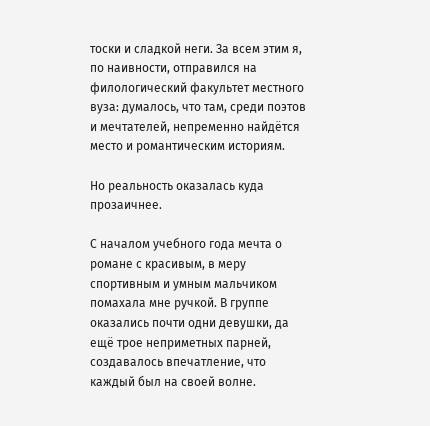тоски и сладкой неги. За всем этим я, по наивности, отправился на филологический факультет местного вуза: думалось, что там, среди поэтов и мечтателей, непременно найдётся место и романтическим историям.

Но реальность оказалась куда прозаичнее.

С началом учебного года мечта о романе с красивым, в меру спортивным и умным мальчиком помахала мне ручкой. В группе оказались почти одни девушки, да ещё трое неприметных парней, создавалось впечатление, что каждый был на своей волне.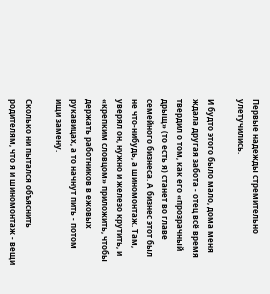Первые надежды стремительно улетучились.

И будто этого было мало, дома меня ждала другая забота - отец всё время твердил о том, как его «прозрачный дрыщ» (то есть я) станет во главе семейного бизнеса. А бизнес этот был не что-нибудь, а шиномонтаж. Там, уверял он, нужно и железо крутить, и «крепким словцом» приложить, чтобы держать работников в ежовых рукавицах, а то начнут пить - потом ищи замену.

Сколько ни пытался объяснить родителям, что я и шиномонтаж - вещи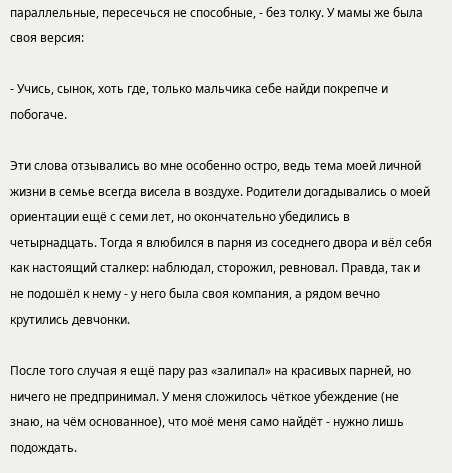параллельные, пересечься не способные, - без толку. У мамы же была своя версия:

- Учись, сынок, хоть где, только мальчика себе найди покрепче и побогаче.

Эти слова отзывались во мне особенно остро, ведь тема моей личной жизни в семье всегда висела в воздухе. Родители догадывались о моей ориентации ещё с семи лет, но окончательно убедились в четырнадцать. Тогда я влюбился в парня из соседнего двора и вёл себя как настоящий сталкер: наблюдал, сторожил, ревновал. Правда, так и не подошёл к нему - у него была своя компания, а рядом вечно крутились девчонки.

После того случая я ещё пару раз «залипал» на красивых парней, но ничего не предпринимал. У меня сложилось чёткое убеждение (не знаю, на чём основанное), что моё меня само найдёт - нужно лишь подождать.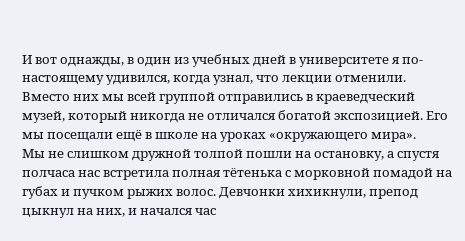И вот однажды, в один из учебных дней в университете я по-настоящему удивился, когда узнал, что лекции отменили. Вместо них мы всей группой отправились в краеведческий музей, который никогда не отличался богатой экспозицией. Его мы посещали ещё в школе на уроках «окружающего мира».
Мы не слишком дружной толпой пошли на остановку, а спустя полчаса нас встретила полная тётенька с морковной помадой на губах и пучком рыжих волос. Девчонки хихикнули, препод цыкнул на них, и начался час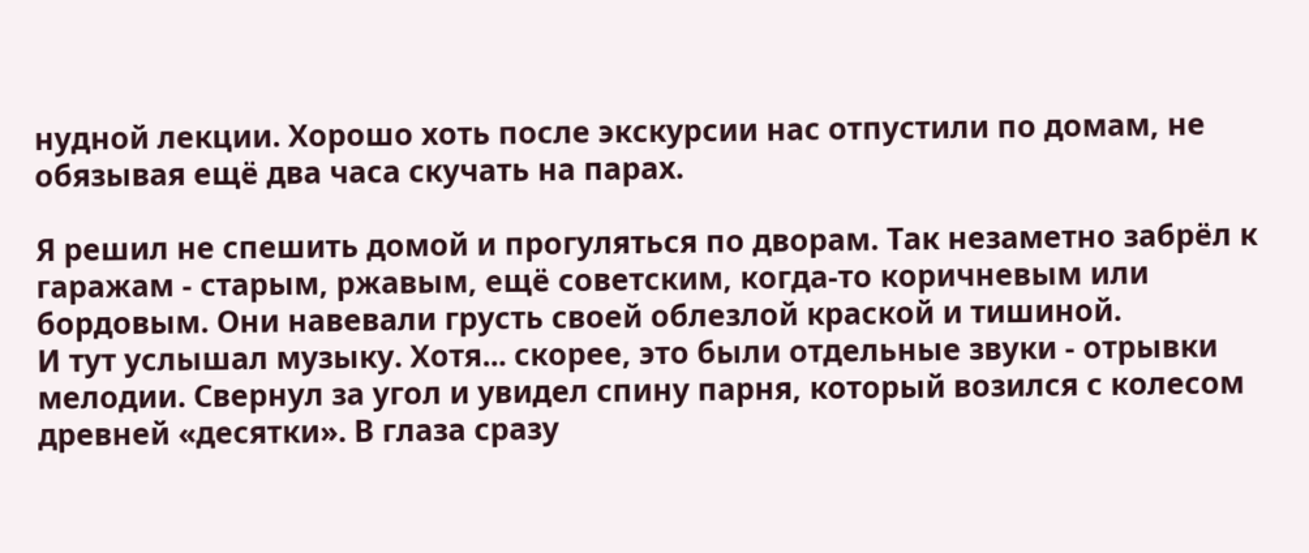нудной лекции. Хорошо хоть после экскурсии нас отпустили по домам, не обязывая ещё два часа скучать на парах.

Я решил не спешить домой и прогуляться по дворам. Так незаметно забрёл к гаражам - старым, ржавым, ещё советским, когда-то коричневым или бордовым. Они навевали грусть своей облезлой краской и тишиной.
И тут услышал музыку. Хотя... скорее, это были отдельные звуки - отрывки мелодии. Свернул за угол и увидел спину парня, который возился с колесом древней «десятки». В глаза сразу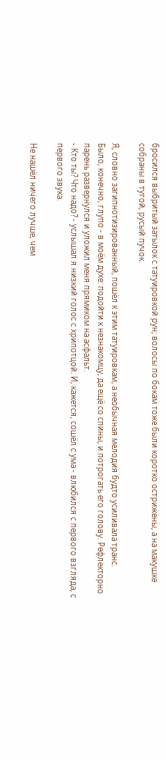бросился выбритый затылок с татуировкой рун; волосы по бокам тоже были коротко острижены, а на макушке собраны в тугой, русый пучок.

Я, словно загипнотизированный, пошёл к этим татуировкам, а необычная мелодия будто усиливала транс.
Было, конечно, глупо - в моём духе: подойти к незнакомцу, да ещё со спины, и потрогать его голову. Рефлекторно парень развернулся и уложил меня прямиком на асфальт.
- Кто ты? Что надо? - услышал я низкий голос с хрипотцой. И, кажется, сошёл с ума - влюбился с первого взгляда, с первого звука.

Не нашёл ничего лучше, чем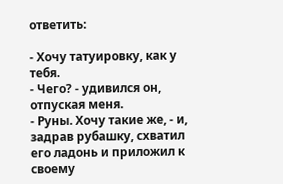ответить:

- Хочу татуировку, как у тебя.
- Чего? - удивился он, отпуская меня.
- Руны. Хочу такие же, - и, задрав рубашку, схватил его ладонь и приложил к своему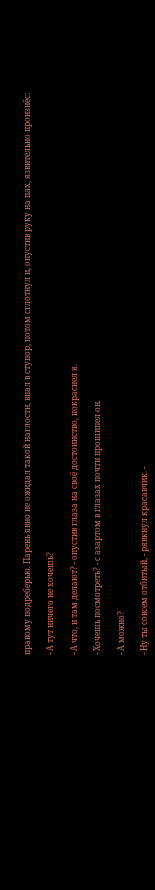правому подреберью. Парень явно не ожидал такой наглости, впал в ступор, потом сглотнул и, опустив руку на пах, язвительно произнёс:

- А тут ничего не хочешь?

- А что, и там делают? - опустив глаза на своё достоинство, покраснел я.

- Хочешь посмотреть? - с азартом в глазах почти прошипел он.

- А можно?

- Ну ты совсем отбитый, - рявкнул красавчик. -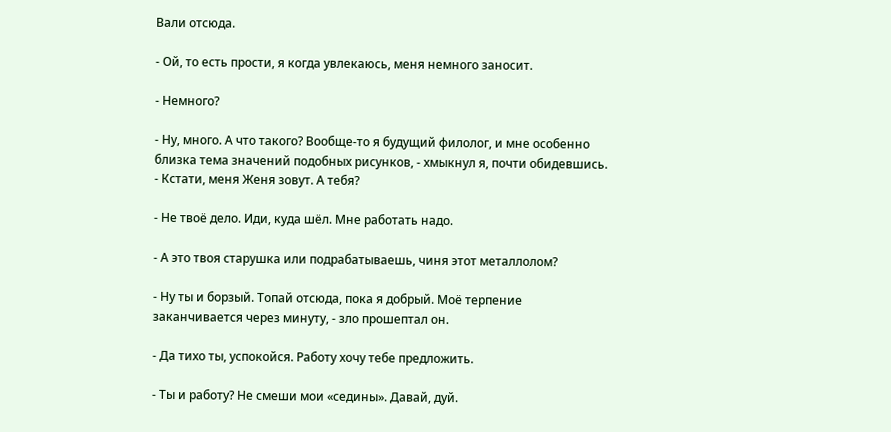Вали отсюда.

- Ой, то есть прости, я когда увлекаюсь, меня немного заносит.

- Немного?

- Ну, много. А что такого? Вообще-то я будущий филолог, и мне особенно близка тема значений подобных рисунков, - хмыкнул я, почти обидевшись. - Кстати, меня Женя зовут. А тебя?

- Не твоё дело. Иди, куда шёл. Мне работать надо.

- А это твоя старушка или подрабатываешь, чиня этот металлолом?

- Ну ты и борзый. Топай отсюда, пока я добрый. Моё терпение заканчивается через минуту, - зло прошептал он.

- Да тихо ты, успокойся. Работу хочу тебе предложить.

- Ты и работу? Не смеши мои «седины». Давай, дуй.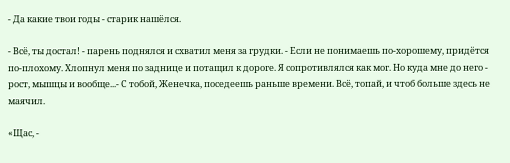- Да какие твои годы - старик нашёлся.

- Всё, ты достал! - парень поднялся и схватил меня за грудки. - Если не понимаешь по‑хорошему, придётся по‑плохому. Хлопнул меня по заднице и потащил к дороге. Я сопротивлялся как мог. Но куда мне до него - рост, мышцы и вообще...- С тобой, Женечка, поседеешь раньше времени. Всё, топай, и чтоб больше здесь не маячил.

«Щас, -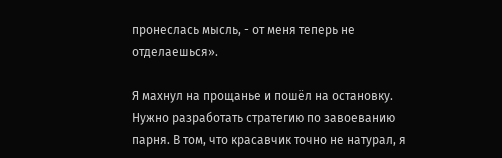пронеслась мысль, - от меня теперь не отделаешься».

Я махнул на прощанье и пошёл на остановку. Нужно разработать стратегию по завоеванию парня. В том, что красавчик точно не натурал, я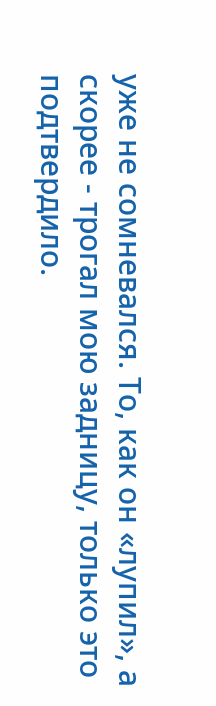уже не сомневался. То, как он «лупил», а скорее - трогал мою задницу, только это подтвердило.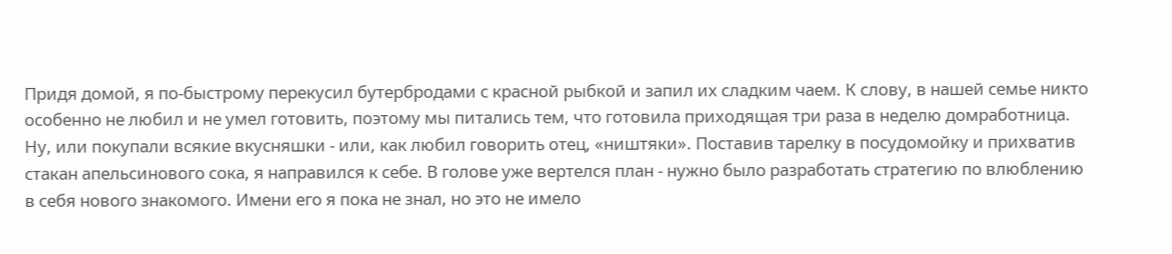Придя домой, я по‑быстрому перекусил бутербродами с красной рыбкой и запил их сладким чаем. К слову, в нашей семье никто особенно не любил и не умел готовить, поэтому мы питались тем, что готовила приходящая три раза в неделю домработница. Ну, или покупали всякие вкусняшки - или, как любил говорить отец, «ништяки». Поставив тарелку в посудомойку и прихватив стакан апельсинового сока, я направился к себе. В голове уже вертелся план - нужно было разработать стратегию по влюблению в себя нового знакомого. Имени его я пока не знал, но это не имело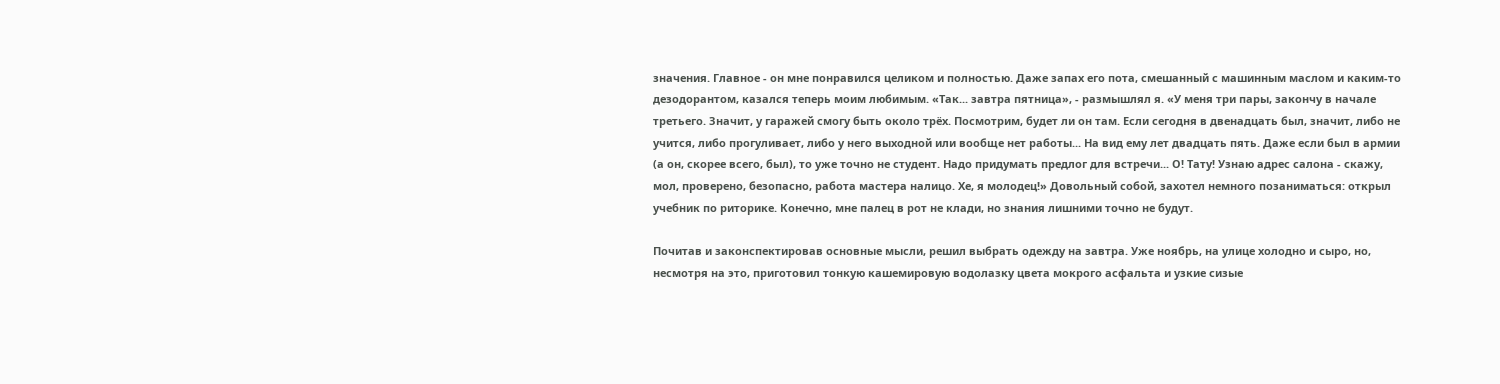значения. Главное - он мне понравился целиком и полностью. Даже запах его пота, смешанный с машинным маслом и каким‑то дезодорантом, казался теперь моим любимым. «Так... завтра пятница», - размышлял я. «У меня три пары, закончу в начале третьего. Значит, у гаражей смогу быть около трёх. Посмотрим, будет ли он там. Если сегодня в двенадцать был, значит, либо не учится, либо прогуливает, либо у него выходной или вообще нет работы... На вид ему лет двадцать пять. Даже если был в армии (а он, скорее всего, был), то уже точно не студент. Надо придумать предлог для встречи... О! Тату! Узнаю адрес салона - скажу, мол, проверено, безопасно, работа мастера налицо. Хе, я молодец!» Довольный собой, захотел немного позаниматься: открыл учебник по риторике. Конечно, мне палец в рот не клади, но знания лишними точно не будут.

Почитав и законспектировав основные мысли, решил выбрать одежду на завтра. Уже ноябрь, на улице холодно и сыро, но, несмотря на это, приготовил тонкую кашемировую водолазку цвета мокрого асфальта и узкие сизые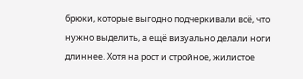брюки, которые выгодно подчеркивали всё, что нужно выделить, а ещё визуально делали ноги длиннее. Хотя на рост и стройное, жилистое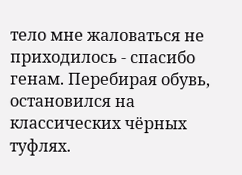тело мне жаловаться не приходилось - спасибо генам. Перебирая обувь, остановился на классических чёрных туфлях.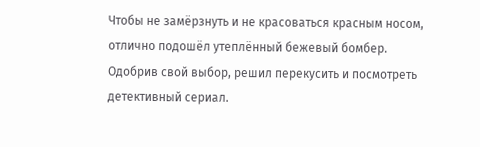Чтобы не замёрзнуть и не красоваться красным носом, отлично подошёл утеплённый бежевый бомбер. Одобрив свой выбор, решил перекусить и посмотреть детективный сериал.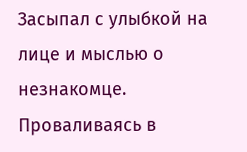Засыпал с улыбкой на лице и мыслью о незнакомце. Проваливаясь в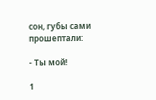сон, губы сами прошептали:

- Ты мой!

1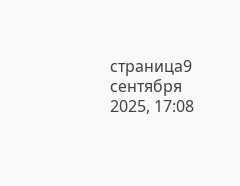страница9 сентября 2025, 17:08